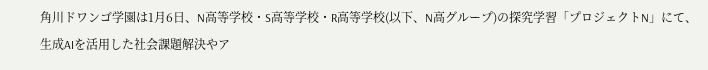角川ドワンゴ学園は1月6日、N高等学校・S高等学校・R高等学校(以下、N高グループ)の探究学習「プロジェクトN」にて、生成AIを活用した社会課題解決やア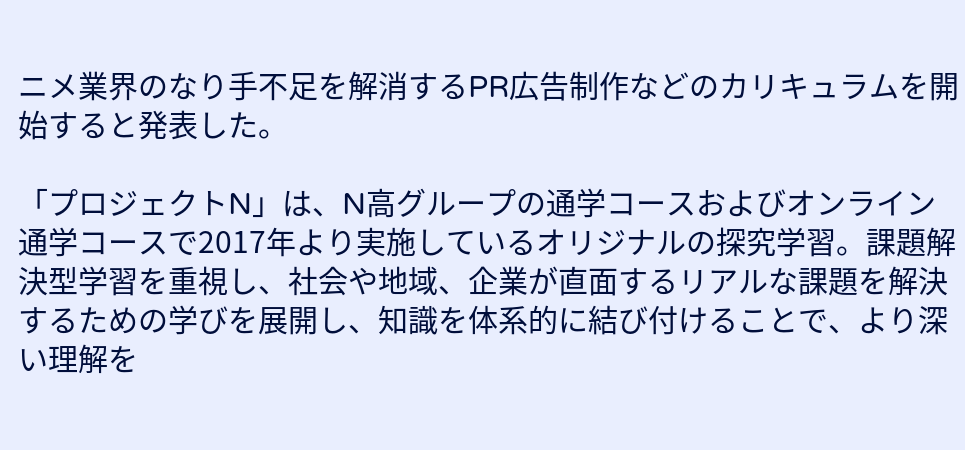ニメ業界のなり手不足を解消するPR広告制作などのカリキュラムを開始すると発表した。

「プロジェクトN」は、N高グループの通学コースおよびオンライン通学コースで2017年より実施しているオリジナルの探究学習。課題解決型学習を重視し、社会や地域、企業が直面するリアルな課題を解決するための学びを展開し、知識を体系的に結び付けることで、より深い理解を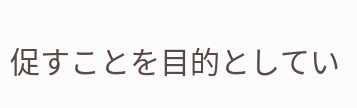促すことを目的としてい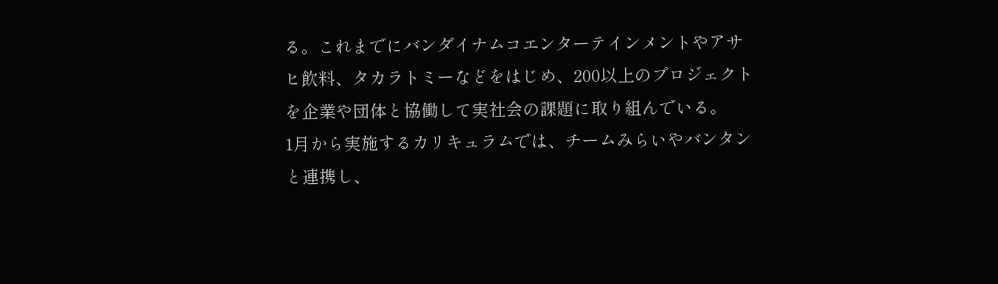る。これまでにバンダイナムコエンターテインメントやアサヒ飲料、タカラトミーなどをはじめ、200以上のプロジェクトを企業や団体と協働して実社会の課題に取り組んでいる。
1月から実施するカリキュラムでは、チームみらいやバンタンと連携し、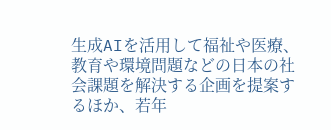生成AIを活用して福祉や医療、教育や環境問題などの日本の社会課題を解決する企画を提案するほか、若年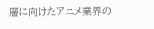層に向けたアニメ業界の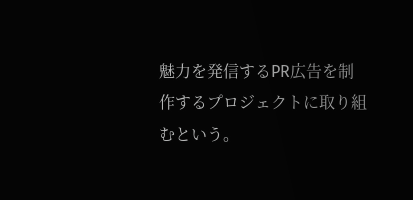魅力を発信するPR広告を制作するプロジェクトに取り組むという。